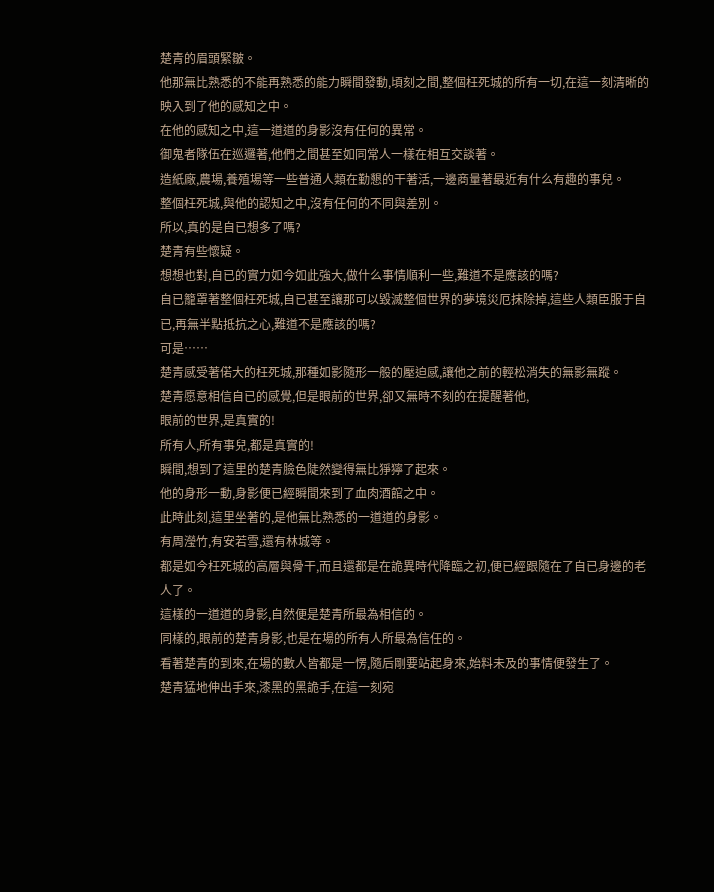楚青的眉頭緊皺。
他那無比熟悉的不能再熟悉的能力瞬間發動,頃刻之間,整個枉死城的所有一切,在這一刻清晰的映入到了他的感知之中。
在他的感知之中,這一道道的身影沒有任何的異常。
御鬼者隊伍在巡邏著,他們之間甚至如同常人一樣在相互交談著。
造紙廠,農場,養殖場等一些普通人類在勤懇的干著活,一邊商量著最近有什么有趣的事兒。
整個枉死城,與他的認知之中,沒有任何的不同與差別。
所以,真的是自已想多了嗎?
楚青有些懷疑。
想想也對,自已的實力如今如此強大,做什么事情順利一些,難道不是應該的嗎?
自已籠罩著整個枉死城,自已甚至讓那可以毀滅整個世界的夢境災厄抹除掉,這些人類臣服于自已,再無半點抵抗之心,難道不是應該的嗎?
可是……
楚青感受著偌大的枉死城,那種如影隨形一般的壓迫感,讓他之前的輕松消失的無影無蹤。
楚青愿意相信自已的感覺,但是眼前的世界,卻又無時不刻的在提醒著他,
眼前的世界,是真實的!
所有人,所有事兒,都是真實的!
瞬間,想到了這里的楚青臉色陡然變得無比猙獰了起來。
他的身形一動,身影便已經瞬間來到了血肉酒館之中。
此時此刻,這里坐著的,是他無比熟悉的一道道的身影。
有周瀅竹,有安若雪,還有林城等。
都是如今枉死城的高層與骨干,而且還都是在詭異時代降臨之初,便已經跟隨在了自已身邊的老人了。
這樣的一道道的身影,自然便是楚青所最為相信的。
同樣的,眼前的楚青身影,也是在場的所有人所最為信任的。
看著楚青的到來,在場的數人皆都是一愣,隨后剛要站起身來,始料未及的事情便發生了。
楚青猛地伸出手來,漆黑的黑詭手,在這一刻宛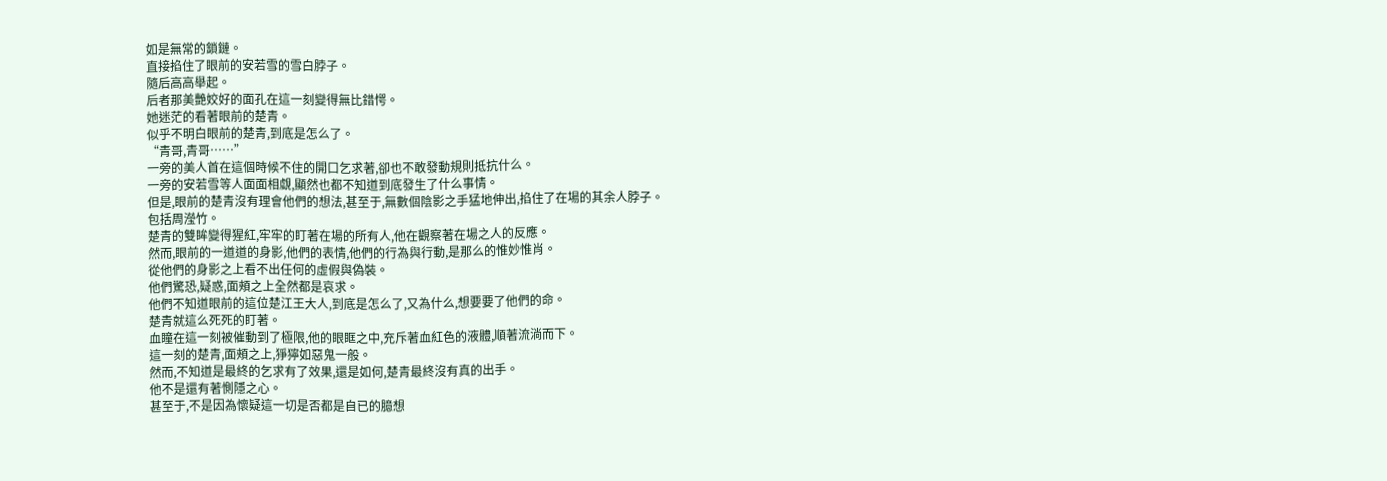如是無常的鎖鏈。
直接掐住了眼前的安若雪的雪白脖子。
隨后高高舉起。
后者那美艷姣好的面孔在這一刻變得無比錯愕。
她迷茫的看著眼前的楚青。
似乎不明白眼前的楚青,到底是怎么了。
“青哥,青哥……”
一旁的美人首在這個時候不住的開口乞求著,卻也不敢發動規則抵抗什么。
一旁的安若雪等人面面相覷,顯然也都不知道到底發生了什么事情。
但是,眼前的楚青沒有理會他們的想法,甚至于,無數個陰影之手猛地伸出,掐住了在場的其余人脖子。
包括周瀅竹。
楚青的雙眸變得猩紅,牢牢的盯著在場的所有人,他在觀察著在場之人的反應。
然而,眼前的一道道的身影,他們的表情,他們的行為與行動,是那么的惟妙惟肖。
從他們的身影之上看不出任何的虛假與偽裝。
他們驚恐,疑惑,面頰之上全然都是哀求。
他們不知道眼前的這位楚江王大人,到底是怎么了,又為什么,想要要了他們的命。
楚青就這么死死的盯著。
血瞳在這一刻被催動到了極限,他的眼眶之中,充斥著血紅色的液體,順著流淌而下。
這一刻的楚青,面頰之上,猙獰如惡鬼一般。
然而,不知道是最終的乞求有了效果,還是如何,楚青最終沒有真的出手。
他不是還有著惻隱之心。
甚至于,不是因為懷疑這一切是否都是自已的臆想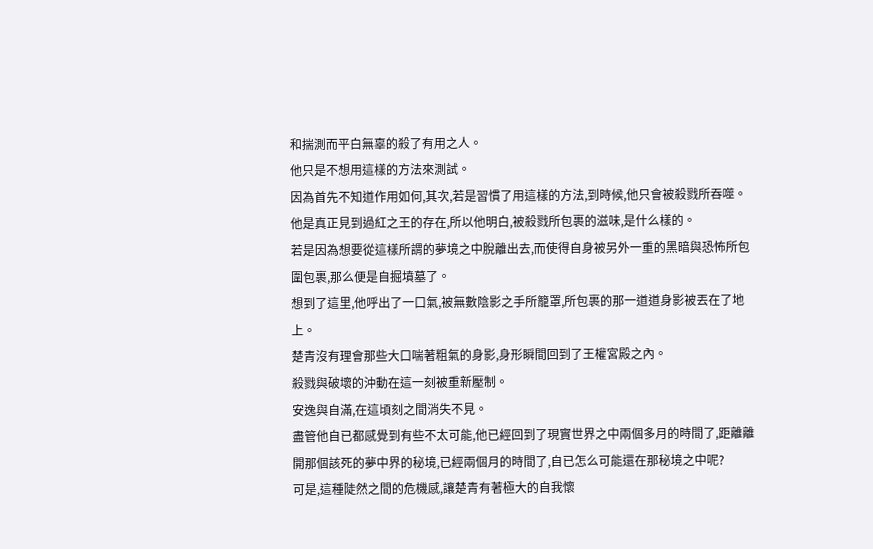和揣測而平白無辜的殺了有用之人。
他只是不想用這樣的方法來測試。
因為首先不知道作用如何,其次,若是習慣了用這樣的方法,到時候,他只會被殺戮所吞噬。
他是真正見到過紅之王的存在,所以他明白,被殺戮所包裹的滋味,是什么樣的。
若是因為想要從這樣所謂的夢境之中脫離出去,而使得自身被另外一重的黑暗與恐怖所包圍包裹,那么便是自掘墳墓了。
想到了這里,他呼出了一口氣,被無數陰影之手所籠罩,所包裹的那一道道身影被丟在了地上。
楚青沒有理會那些大口喘著粗氣的身影,身形瞬間回到了王權宮殿之內。
殺戮與破壞的沖動在這一刻被重新壓制。
安逸與自滿,在這頃刻之間消失不見。
盡管他自已都感覺到有些不太可能,他已經回到了現實世界之中兩個多月的時間了,距離離開那個該死的夢中界的秘境,已經兩個月的時間了,自已怎么可能還在那秘境之中呢?
可是,這種陡然之間的危機感,讓楚青有著極大的自我懷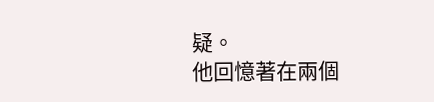疑。
他回憶著在兩個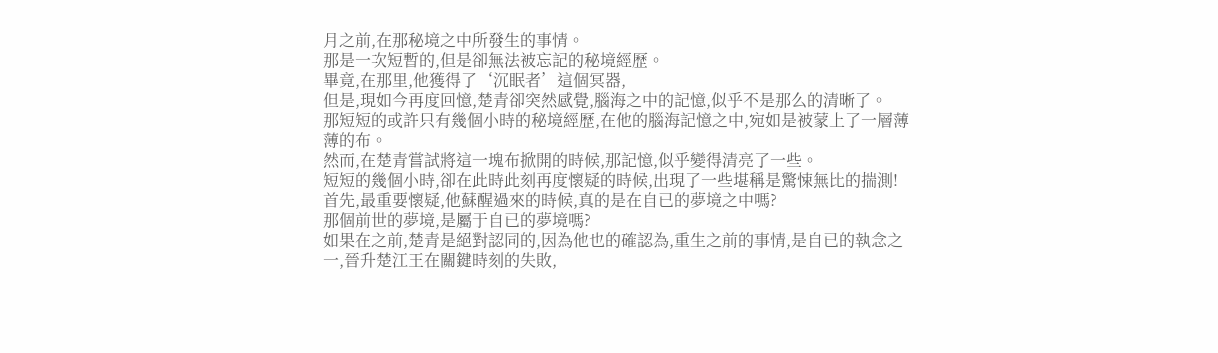月之前,在那秘境之中所發生的事情。
那是一次短暫的,但是卻無法被忘記的秘境經歷。
畢竟,在那里,他獲得了‘沉眠者’這個冥器,
但是,現如今再度回憶,楚青卻突然感覺,腦海之中的記憶,似乎不是那么的清晰了。
那短短的或許只有幾個小時的秘境經歷,在他的腦海記憶之中,宛如是被蒙上了一層薄薄的布。
然而,在楚青嘗試將這一塊布掀開的時候,那記憶,似乎變得清亮了一些。
短短的幾個小時,卻在此時此刻再度懷疑的時候,出現了一些堪稱是驚悚無比的揣測!
首先,最重要懷疑,他蘇醒過來的時候,真的是在自已的夢境之中嗎?
那個前世的夢境,是屬于自已的夢境嗎?
如果在之前,楚青是絕對認同的,因為他也的確認為,重生之前的事情,是自已的執念之一,晉升楚江王在關鍵時刻的失敗,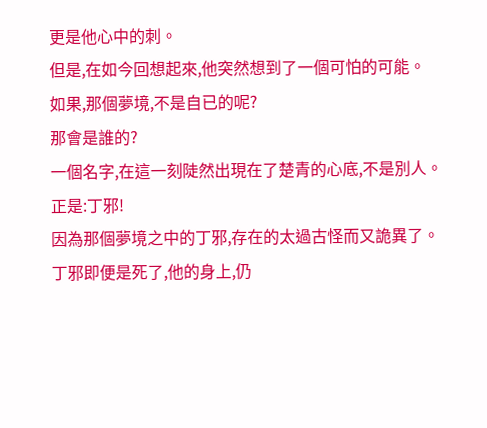更是他心中的刺。
但是,在如今回想起來,他突然想到了一個可怕的可能。
如果,那個夢境,不是自已的呢?
那會是誰的?
一個名字,在這一刻陡然出現在了楚青的心底,不是別人。
正是:丁邪!
因為那個夢境之中的丁邪,存在的太過古怪而又詭異了。
丁邪即便是死了,他的身上,仍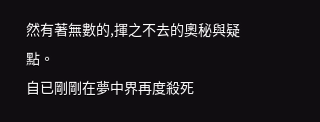然有著無數的,揮之不去的奧秘與疑點。
自已剛剛在夢中界再度殺死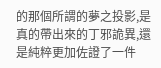的那個所謂的夢之投影,是真的帶出來的丁邪詭異,還是純粹更加佐證了一件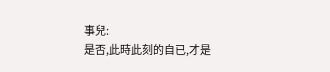事兒:
是否,此時此刻的自已,才是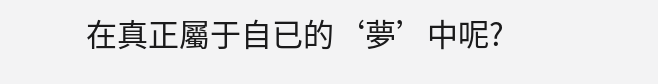在真正屬于自已的‘夢’中呢?